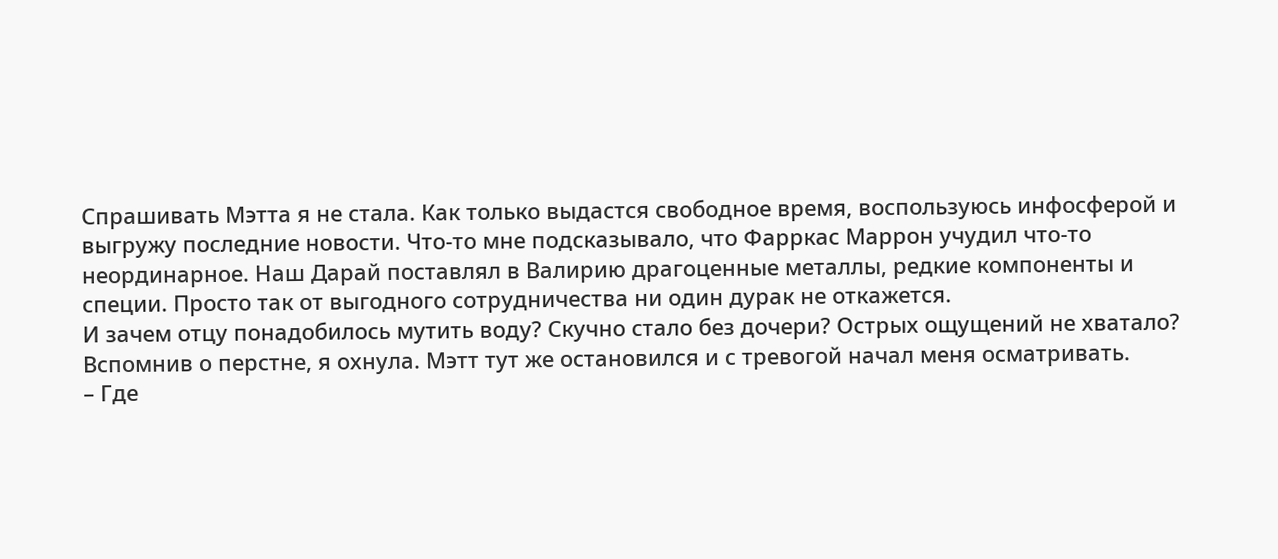Спрашивать Мэтта я не стала. Как только выдастся свободное время, воспользуюсь инфосферой и выгружу последние новости. Что-то мне подсказывало, что Фарркас Маррон учудил что-то неординарное. Наш Дарай поставлял в Валирию драгоценные металлы, редкие компоненты и специи. Просто так от выгодного сотрудничества ни один дурак не откажется.
И зачем отцу понадобилось мутить воду? Скучно стало без дочери? Острых ощущений не хватало?
Вспомнив о перстне, я охнула. Мэтт тут же остановился и с тревогой начал меня осматривать.
– Где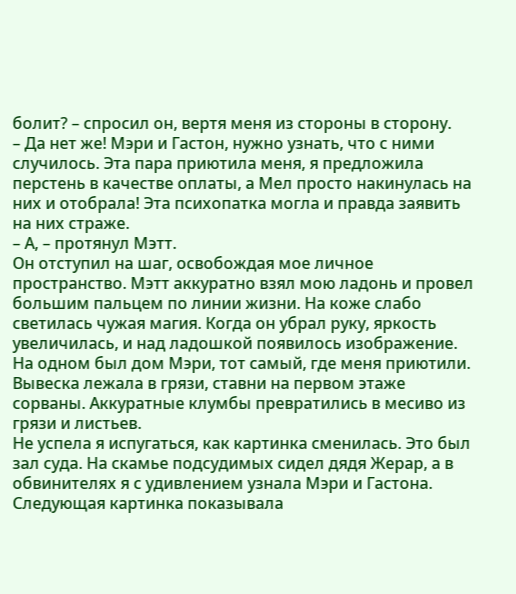болит? – спросил он, вертя меня из стороны в сторону.
– Да нет же! Мэри и Гастон, нужно узнать, что с ними случилось. Эта пара приютила меня, я предложила перстень в качестве оплаты, а Мел просто накинулась на них и отобрала! Эта психопатка могла и правда заявить на них страже.
– А, – протянул Мэтт.
Он отступил на шаг, освобождая мое личное пространство. Мэтт аккуратно взял мою ладонь и провел большим пальцем по линии жизни. На коже слабо светилась чужая магия. Когда он убрал руку, яркость увеличилась, и над ладошкой появилось изображение.
На одном был дом Мэри, тот самый, где меня приютили. Вывеска лежала в грязи, ставни на первом этаже сорваны. Аккуратные клумбы превратились в месиво из грязи и листьев.
Не успела я испугаться, как картинка сменилась. Это был зал суда. На скамье подсудимых сидел дядя Жерар, а в обвинителях я с удивлением узнала Мэри и Гастона.
Следующая картинка показывала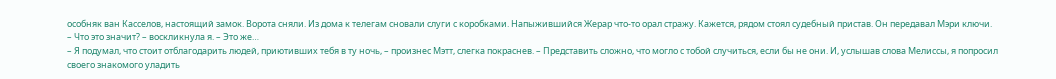особняк ван Касселов, настоящий замок. Ворота сняли. Из дома к телегам сновали слуги с коробками. Напыжившийся Жерар что-то орал стражу. Кажется, рядом стоял судебный пристав. Он передавал Мэри ключи.
– Что это значит? – воскликнула я. – Это же…
– Я подумал, что стоит отблагодарить людей, приютивших тебя в ту ночь, – произнес Мэтт, слегка покраснев. – Представить сложно, что могло с тобой случиться, если бы не они. И, услышав слова Мелиссы, я попросил своего знакомого уладить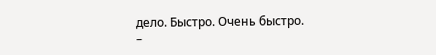дело. Быстро. Очень быстро.
–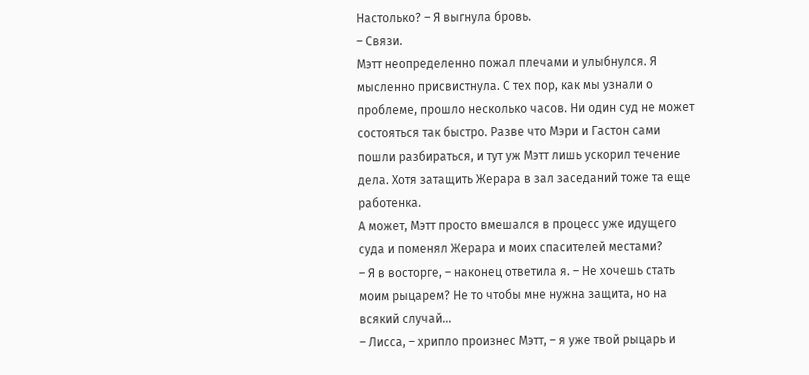Настолько? – Я выгнула бровь.
– Связи.
Мэтт неопределенно пожал плечами и улыбнулся. Я мысленно присвистнула. С тех пор, как мы узнали о проблеме, прошло несколько часов. Ни один суд не может состояться так быстро. Разве что Мэри и Гастон сами пошли разбираться, и тут уж Мэтт лишь ускорил течение дела. Хотя затащить Жерара в зал заседаний тоже та еще работенка.
А может, Мэтт просто вмешался в процесс уже идущего суда и поменял Жерара и моих спасителей местами?
– Я в восторге, – наконец ответила я. – Не хочешь стать моим рыцарем? Не то чтобы мне нужна защита, но на всякий случай…
– Лисса, – хрипло произнес Мэтт, – я уже твой рыцарь и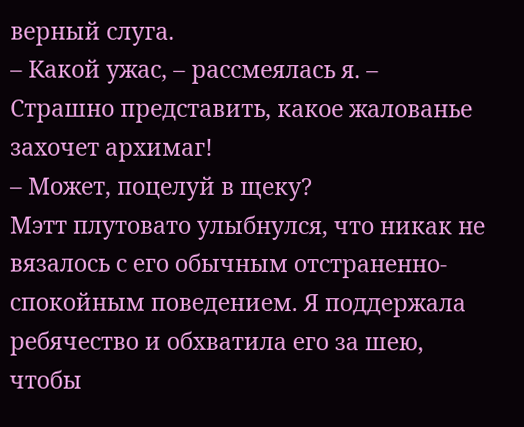верный слуга.
– Какой ужас, – рассмеялась я. – Страшно представить, какое жалованье захочет архимаг!
– Может, поцелуй в щеку?
Мэтт плутовато улыбнулся, что никак не вязалось с его обычным отстраненно-спокойным поведением. Я поддержала ребячество и обхватила его за шею, чтобы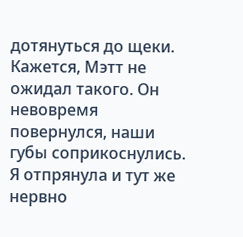дотянуться до щеки. Кажется, Мэтт не ожидал такого. Он невовремя повернулся, наши губы соприкоснулись. Я отпрянула и тут же нервно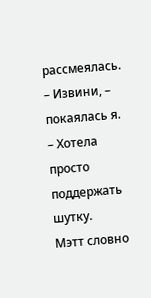рассмеялась.
– Извини, – покаялась я. – Хотела просто поддержать шутку.
Мэтт словно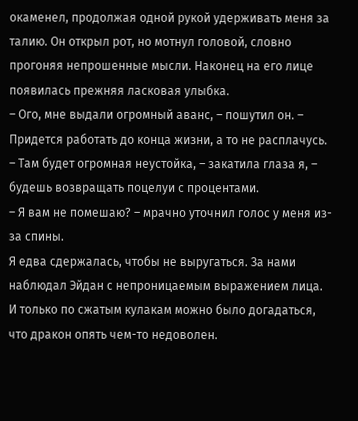окаменел, продолжая одной рукой удерживать меня за талию. Он открыл рот, но мотнул головой, словно прогоняя непрошенные мысли. Наконец на его лице появилась прежняя ласковая улыбка.
– Ого, мне выдали огромный аванс, – пошутил он. – Придется работать до конца жизни, а то не расплачусь.
– Там будет огромная неустойка, – закатила глаза я, – будешь возвращать поцелуи с процентами.
– Я вам не помешаю? – мрачно уточнил голос у меня из-за спины.
Я едва сдержалась, чтобы не выругаться. За нами наблюдал Эйдан с непроницаемым выражением лица. И только по сжатым кулакам можно было догадаться, что дракон опять чем-то недоволен.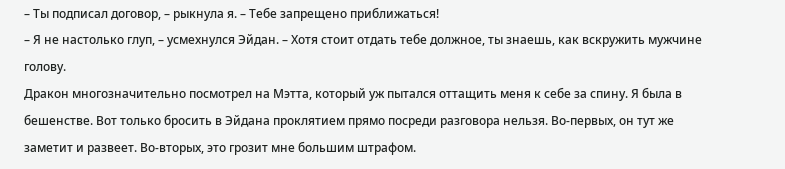– Ты подписал договор, – рыкнула я. – Тебе запрещено приближаться!
– Я не настолько глуп, – усмехнулся Эйдан. – Хотя стоит отдать тебе должное, ты знаешь, как вскружить мужчине голову.
Дракон многозначительно посмотрел на Мэтта, который уж пытался оттащить меня к себе за спину. Я была в бешенстве. Вот только бросить в Эйдана проклятием прямо посреди разговора нельзя. Во-первых, он тут же заметит и развеет. Во-вторых, это грозит мне большим штрафом.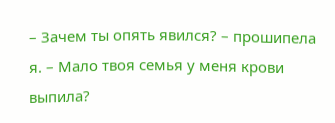– Зачем ты опять явился? – прошипела я. – Мало твоя семья у меня крови выпила?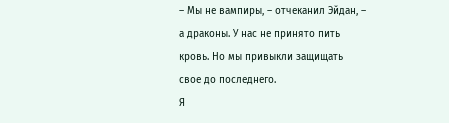– Мы не вампиры, – отчеканил Эйдан, – а драконы. У нас не принято пить кровь. Но мы привыкли защищать свое до последнего.
Я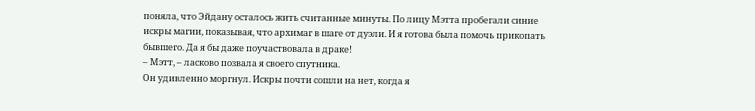поняла, что Эйдану осталось жить считанные минуты. По лицу Мэтта пробегали синие искры магии, показывая, что архимаг в шаге от дуэли. И я готова была помочь прикопать бывшего. Да я бы даже поучаствовала в драке!
– Мэтт, – ласково позвала я своего спутника.
Он удивленно моргнул. Искры почти сошли на нет, когда я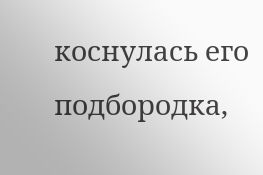коснулась его подбородка,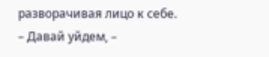разворачивая лицо к себе.
– Давай уйдем, –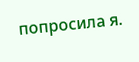попросила я.